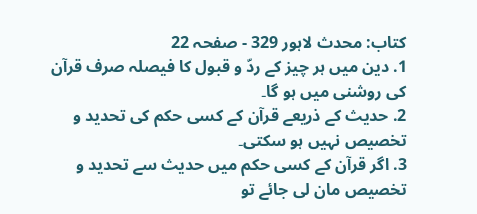کتاب: محدث لاہور 329 - صفحہ 22
1. دین میں ہر چیز کے ردّ و قبول کا فیصلہ صرف قرآن کی روشنی میں ہو گا۔
2. حدیث کے ذریعے قرآن کے کسی حکم کی تحدید و تخصیص نہیں ہو سکتی۔
3. اگر قرآن کے کسی حکم میں حدیث سے تحدید و تخصیص مان لی جائے تو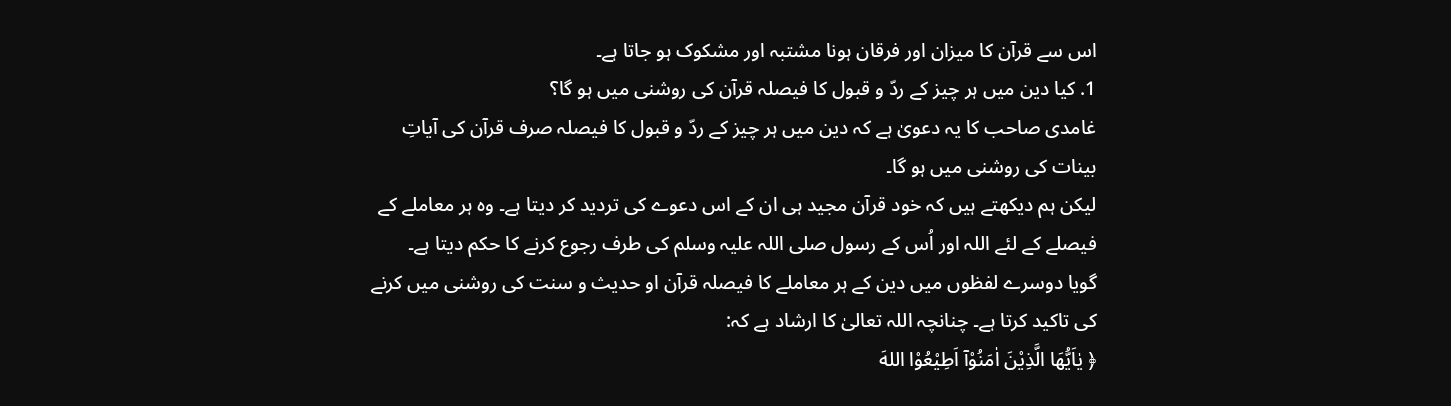اس سے قرآن کا میزان اور فرقان ہونا مشتبہ اور مشکوک ہو جاتا ہے۔
1. کیا دین میں ہر چیز کے ردّ و قبول کا فیصلہ قرآن کی روشنی میں ہو گا؟
غامدی صاحب کا یہ دعویٰ ہے کہ دین میں ہر چیز کے ردّ و قبول کا فیصلہ صرف قرآن کی آیاتِ بینات کی روشنی میں ہو گا۔
لیکن ہم دیکھتے ہیں کہ خود قرآن مجید ہی ان کے اس دعوے کی تردید کر دیتا ہے۔ وہ ہر معاملے کے فیصلے کے لئے اللہ اور اُس کے رسول صلی اللہ علیہ وسلم کی طرف رجوع کرنے کا حکم دیتا ہے۔
گویا دوسرے لفظوں میں دین کے ہر معاملے کا فیصلہ قرآن او حدیث و سنت کی روشنی میں کرنے کی تاکید کرتا ہے۔ چنانچہ اللہ تعالیٰ کا ارشاد ہے کہ:
﴿ یٰاَیُّھَا الَّذِيْنَ اٰمَنُوْآ اَطِيْعُوْا اللهَ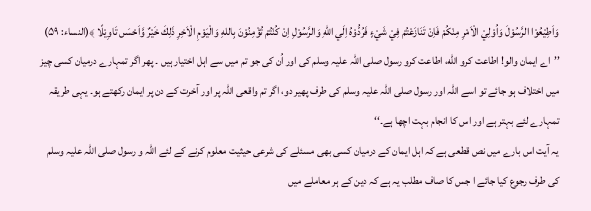وَاَطِيْعُوْا الرَّسُوْلَ وَاُوْلِيْ الْاَمْرِ مِنْكُمْ فَاِنْ تَنَازَعْتُمْ فِيْ شَيْءٍ فَرُدُّوْهُ اِلَي اللهِ وَالرَّسُوْلِ اِنْ كُنْتُمْ تُؤْمِنُوْنَ بِاللهِ وَالْيَوْمِ الْاَخِرِ ذَلِكَ خَيْرٌ وَّاَحْسَں تَاوِيْلًا ﴾(النساء: ۵۹)
’’اے ايمان والو! اطاعت كرو الله، اطاعت كرو رسول صلی اللہ علیہ وسلم كی اور اُن كی جو تم میں سے اہل اختیار ہیں ۔ پھر اگر تمہارے درمیان کسی چیز میں اختلاف ہو جائے تو اسے اللہ اور رسول صلی اللہ علیہ وسلم کی طرف پھیر دو، اگر تم واقعی اللہ پر اور آخرت کے دن پر ایمان رکھتے ہو۔ یہی طریقہ تمہارے لئے بہتر ہے اور اس کا انجام بہت اچھا ہے۔‘‘
یہ آیت اس بارے میں نص قطعی ہے کہ اہل ایمان کے درمیان کسی بھی مسئلے کی شرعی حیثیت معلوم کرنے کے لئے اللہ و رسول صلی اللہ علیہ وسلم کی طرف رجوع کیا جائے ا جس کا صاف مطلب یہ ہے کہ دین کے ہر معاملے میں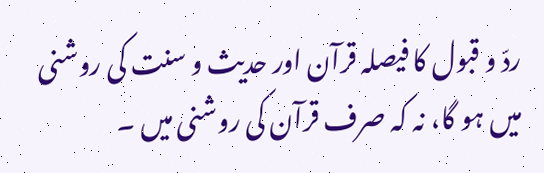ردّ و قبول کا فیصلہ قرآن اور حدیث و سنت کی روشنی میں ہو گا، نہ کہ صرف قرآن کی روشنی میں ۔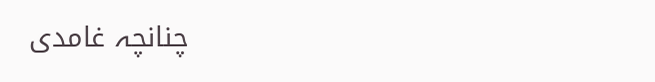چنانچہ غامدی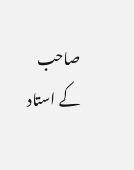صاحب کے استاد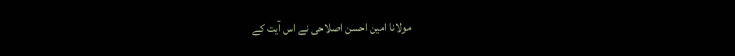مولانا امین احسن اصلاحی نے اس آیت کے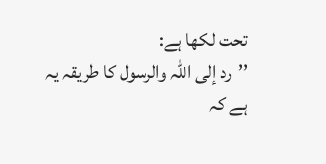تحت لکھا ہے:
’’رد إلی اللہ والرسول کا طریقہ یہ ہے کہ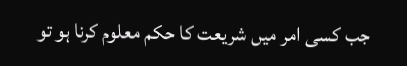جب کسی امر میں شریعت کا حکم معلوم کرنا ہو تو